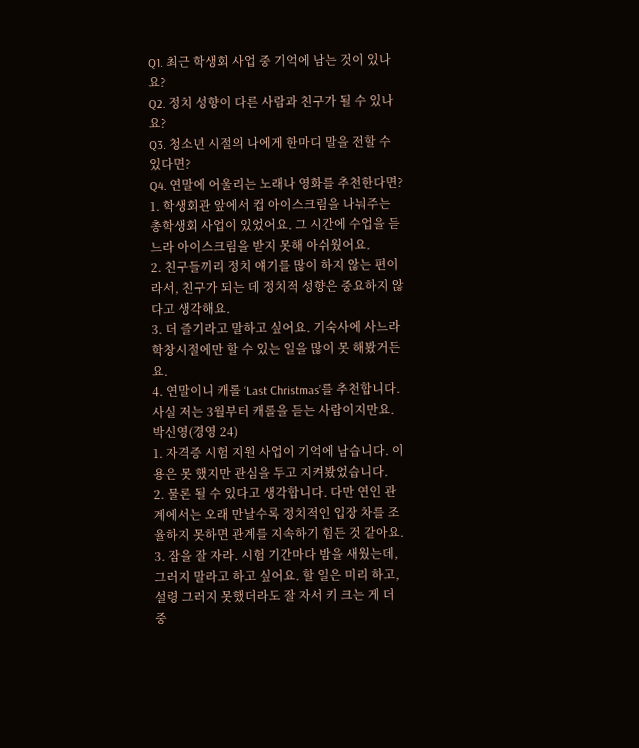Q1. 최근 학생회 사업 중 기억에 남는 것이 있나요?
Q2. 정치 성향이 다른 사람과 친구가 될 수 있나요?
Q3. 청소년 시절의 나에게 한마디 말을 전할 수 있다면?
Q4. 연말에 어울리는 노래나 영화를 추천한다면?
1. 학생회관 앞에서 컵 아이스크림을 나눠주는 총학생회 사업이 있었어요. 그 시간에 수업을 듣느라 아이스크림을 받지 못해 아쉬웠어요.
2. 친구들끼리 정치 얘기를 많이 하지 않는 편이라서, 친구가 되는 데 정치적 성향은 중요하지 않다고 생각해요.
3. 더 즐기라고 말하고 싶어요. 기숙사에 사느라 학창시절에만 할 수 있는 일을 많이 못 해봤거든요.
4. 연말이니 캐롤 ‘Last Christmas’를 추천합니다. 사실 저는 3월부터 캐롤을 듣는 사람이지만요.
박신영(경영 24)
1. 자격증 시험 지원 사업이 기억에 남습니다. 이용은 못 했지만 관심을 두고 지켜봤었습니다.
2. 물론 될 수 있다고 생각합니다. 다만 연인 관계에서는 오래 만날수록 정치적인 입장 차를 조율하지 못하면 관계를 지속하기 힘든 것 같아요.
3. 잠을 잘 자라. 시험 기간마다 밤을 새웠는데, 그러지 말라고 하고 싶어요. 할 일은 미리 하고, 설령 그러지 못했더라도 잘 자서 키 크는 게 더 중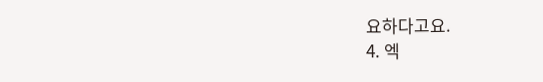요하다고요.
4. 엑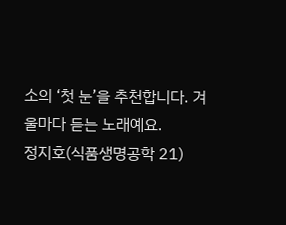소의 ‘첫 눈’을 추천합니다. 겨울마다 듣는 노래예요.
정지호(식품생명공학 21)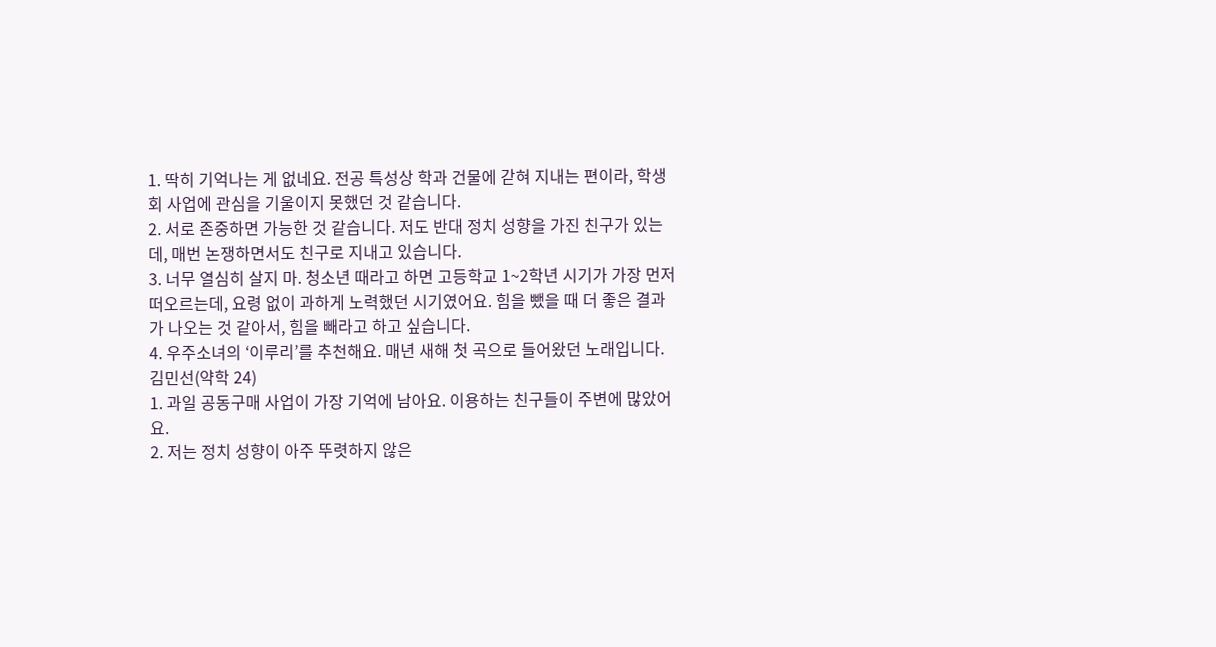1. 딱히 기억나는 게 없네요. 전공 특성상 학과 건물에 갇혀 지내는 편이라, 학생회 사업에 관심을 기울이지 못했던 것 같습니다.
2. 서로 존중하면 가능한 것 같습니다. 저도 반대 정치 성향을 가진 친구가 있는데, 매번 논쟁하면서도 친구로 지내고 있습니다.
3. 너무 열심히 살지 마. 청소년 때라고 하면 고등학교 1~2학년 시기가 가장 먼저 떠오르는데, 요령 없이 과하게 노력했던 시기였어요. 힘을 뺐을 때 더 좋은 결과가 나오는 것 같아서, 힘을 빼라고 하고 싶습니다.
4. 우주소녀의 ‘이루리’를 추천해요. 매년 새해 첫 곡으로 들어왔던 노래입니다.
김민선(약학 24)
1. 과일 공동구매 사업이 가장 기억에 남아요. 이용하는 친구들이 주변에 많았어요.
2. 저는 정치 성향이 아주 뚜렷하지 않은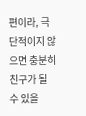편이라, 극단적이지 않으면 충분히 친구가 될 수 있을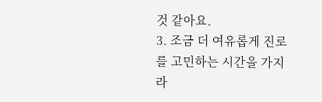것 같아요.
3. 조금 더 여유롭게 진로를 고민하는 시간을 가지라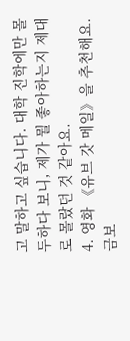고 말하고 싶습니다. 대학 진학에만 몰두하다 보니, 제가 뭘 좋아하는지 제대로 몰랐던 것 같아요.
4. 영화 《유브 갓 메일》을 추천해요.
금보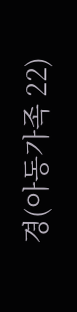경(아동가족 22)